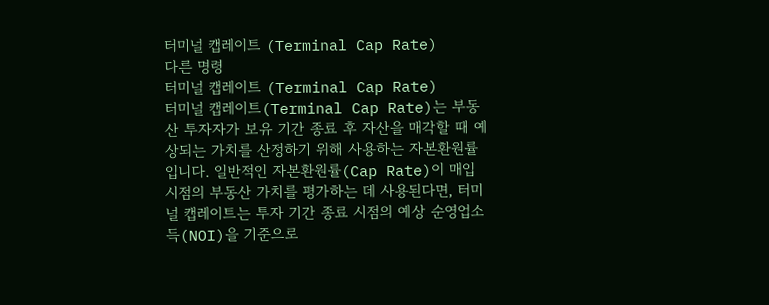터미널 캡레이트 (Terminal Cap Rate)
다른 명령
터미널 캡레이트 (Terminal Cap Rate)
터미널 캡레이트(Terminal Cap Rate)는 부동산 투자자가 보유 기간 종료 후 자산을 매각할 때 예상되는 가치를 산정하기 위해 사용하는 자본환원률입니다. 일반적인 자본환원률(Cap Rate)이 매입 시점의 부동산 가치를 평가하는 데 사용된다면, 터미널 캡레이트는 투자 기간 종료 시점의 예상 순영업소득(NOI)을 기준으로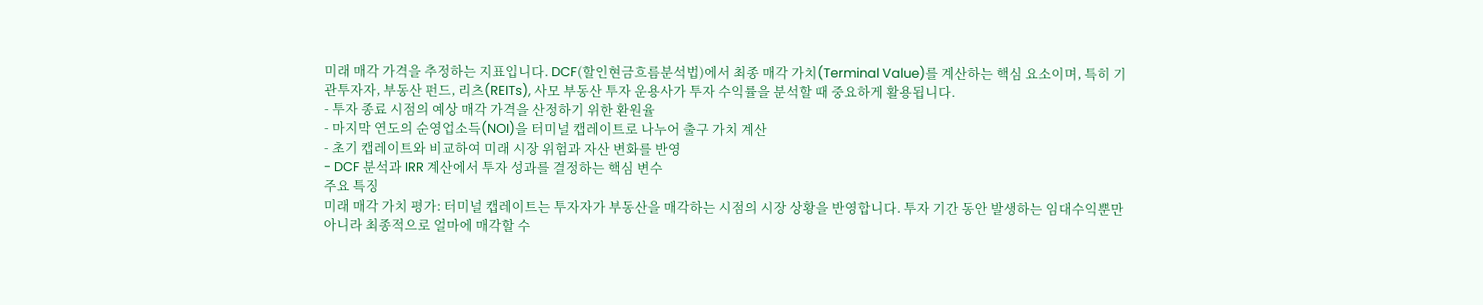미래 매각 가격을 추정하는 지표입니다. DCF(할인현금흐름분석법)에서 최종 매각 가치(Terminal Value)를 계산하는 핵심 요소이며, 특히 기관투자자, 부동산 펀드, 리츠(REITs), 사모 부동산 투자 운용사가 투자 수익률을 분석할 때 중요하게 활용됩니다.
- 투자 종료 시점의 예상 매각 가격을 산정하기 위한 환원율
- 마지막 연도의 순영업소득(NOI)을 터미널 캡레이트로 나누어 출구 가치 계산
- 초기 캡레이트와 비교하여 미래 시장 위험과 자산 변화를 반영
- DCF 분석과 IRR 계산에서 투자 성과를 결정하는 핵심 변수
주요 특징
미래 매각 가치 평가: 터미널 캡레이트는 투자자가 부동산을 매각하는 시점의 시장 상황을 반영합니다. 투자 기간 동안 발생하는 임대수익뿐만 아니라 최종적으로 얼마에 매각할 수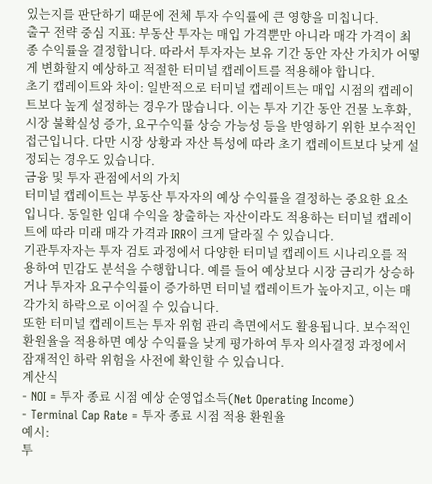있는지를 판단하기 때문에 전체 투자 수익률에 큰 영향을 미칩니다.
출구 전략 중심 지표: 부동산 투자는 매입 가격뿐만 아니라 매각 가격이 최종 수익률을 결정합니다. 따라서 투자자는 보유 기간 동안 자산 가치가 어떻게 변화할지 예상하고 적절한 터미널 캡레이트를 적용해야 합니다.
초기 캡레이트와 차이: 일반적으로 터미널 캡레이트는 매입 시점의 캡레이트보다 높게 설정하는 경우가 많습니다. 이는 투자 기간 동안 건물 노후화, 시장 불확실성 증가, 요구수익률 상승 가능성 등을 반영하기 위한 보수적인 접근입니다. 다만 시장 상황과 자산 특성에 따라 초기 캡레이트보다 낮게 설정되는 경우도 있습니다.
금융 및 투자 관점에서의 가치
터미널 캡레이트는 부동산 투자자의 예상 수익률을 결정하는 중요한 요소입니다. 동일한 임대 수익을 창출하는 자산이라도 적용하는 터미널 캡레이트에 따라 미래 매각 가격과 IRR이 크게 달라질 수 있습니다.
기관투자자는 투자 검토 과정에서 다양한 터미널 캡레이트 시나리오를 적용하여 민감도 분석을 수행합니다. 예를 들어 예상보다 시장 금리가 상승하거나 투자자 요구수익률이 증가하면 터미널 캡레이트가 높아지고, 이는 매각가치 하락으로 이어질 수 있습니다.
또한 터미널 캡레이트는 투자 위험 관리 측면에서도 활용됩니다. 보수적인 환원율을 적용하면 예상 수익률을 낮게 평가하여 투자 의사결정 과정에서 잠재적인 하락 위험을 사전에 확인할 수 있습니다.
계산식
- NOI = 투자 종료 시점 예상 순영업소득(Net Operating Income)
- Terminal Cap Rate = 투자 종료 시점 적용 환원율
예시:
투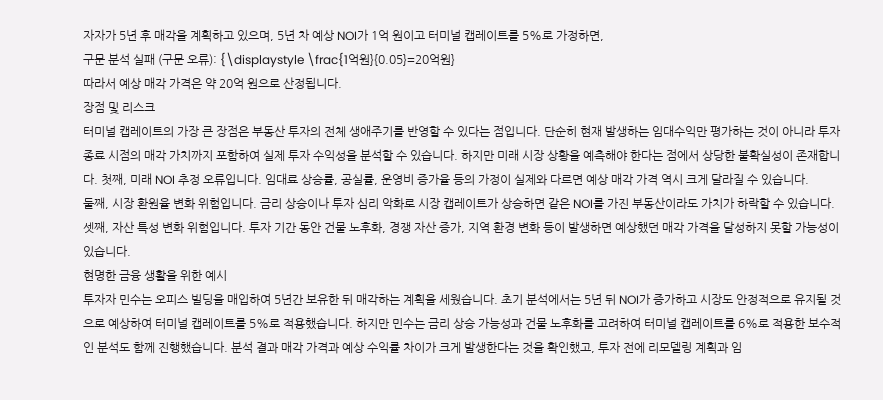자자가 5년 후 매각을 계획하고 있으며, 5년 차 예상 NOI가 1억 원이고 터미널 캡레이트를 5%로 가정하면,
구문 분석 실패 (구문 오류): {\displaystyle \frac{1억원}{0.05}=20억원}
따라서 예상 매각 가격은 약 20억 원으로 산정됩니다.
장점 및 리스크
터미널 캡레이트의 가장 큰 장점은 부동산 투자의 전체 생애주기를 반영할 수 있다는 점입니다. 단순히 현재 발생하는 임대수익만 평가하는 것이 아니라 투자 종료 시점의 매각 가치까지 포함하여 실제 투자 수익성을 분석할 수 있습니다. 하지만 미래 시장 상황을 예측해야 한다는 점에서 상당한 불확실성이 존재합니다. 첫째, 미래 NOI 추정 오류입니다. 임대료 상승률, 공실률, 운영비 증가율 등의 가정이 실제와 다르면 예상 매각 가격 역시 크게 달라질 수 있습니다.
둘째, 시장 환원율 변화 위험입니다. 금리 상승이나 투자 심리 악화로 시장 캡레이트가 상승하면 같은 NOI를 가진 부동산이라도 가치가 하락할 수 있습니다.
셋째, 자산 특성 변화 위험입니다. 투자 기간 동안 건물 노후화, 경쟁 자산 증가, 지역 환경 변화 등이 발생하면 예상했던 매각 가격을 달성하지 못할 가능성이 있습니다.
현명한 금융 생활을 위한 예시
투자자 민수는 오피스 빌딩을 매입하여 5년간 보유한 뒤 매각하는 계획을 세웠습니다. 초기 분석에서는 5년 뒤 NOI가 증가하고 시장도 안정적으로 유지될 것으로 예상하여 터미널 캡레이트를 5%로 적용했습니다. 하지만 민수는 금리 상승 가능성과 건물 노후화를 고려하여 터미널 캡레이트를 6%로 적용한 보수적인 분석도 함께 진행했습니다. 분석 결과 매각 가격과 예상 수익률 차이가 크게 발생한다는 것을 확인했고, 투자 전에 리모델링 계획과 임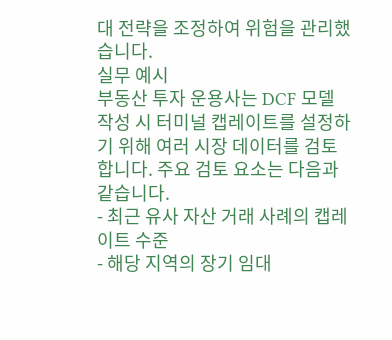대 전략을 조정하여 위험을 관리했습니다.
실무 예시
부동산 투자 운용사는 DCF 모델 작성 시 터미널 캡레이트를 설정하기 위해 여러 시장 데이터를 검토합니다. 주요 검토 요소는 다음과 같습니다.
- 최근 유사 자산 거래 사례의 캡레이트 수준
- 해당 지역의 장기 임대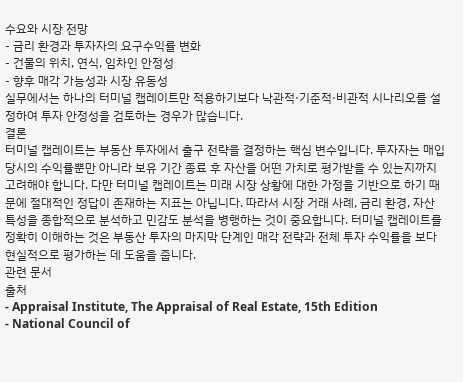수요와 시장 전망
- 금리 환경과 투자자의 요구수익률 변화
- 건물의 위치, 연식, 임차인 안정성
- 향후 매각 가능성과 시장 유동성
실무에서는 하나의 터미널 캡레이트만 적용하기보다 낙관적·기준적·비관적 시나리오를 설정하여 투자 안정성을 검토하는 경우가 많습니다.
결론
터미널 캡레이트는 부동산 투자에서 출구 전략을 결정하는 핵심 변수입니다. 투자자는 매입 당시의 수익률뿐만 아니라 보유 기간 종료 후 자산을 어떤 가치로 평가받을 수 있는지까지 고려해야 합니다. 다만 터미널 캡레이트는 미래 시장 상황에 대한 가정을 기반으로 하기 때문에 절대적인 정답이 존재하는 지표는 아닙니다. 따라서 시장 거래 사례, 금리 환경, 자산 특성을 종합적으로 분석하고 민감도 분석을 병행하는 것이 중요합니다. 터미널 캡레이트를 정확히 이해하는 것은 부동산 투자의 마지막 단계인 매각 전략과 전체 투자 수익률을 보다 현실적으로 평가하는 데 도움을 줍니다.
관련 문서
출처
- Appraisal Institute, The Appraisal of Real Estate, 15th Edition
- National Council of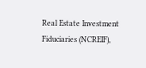Real Estate Investment Fiduciaries (NCREIF),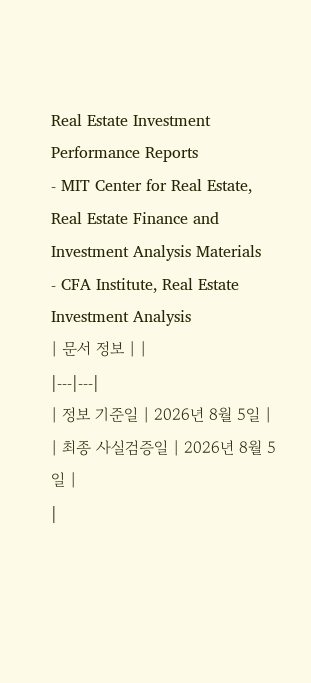Real Estate Investment Performance Reports
- MIT Center for Real Estate, Real Estate Finance and Investment Analysis Materials
- CFA Institute, Real Estate Investment Analysis
| 문서 정보 | |
|---|---|
| 정보 기준일 | 2026년 8월 5일 |
| 최종 사실검증일 | 2026년 8월 5일 |
|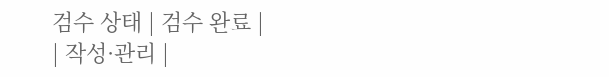검수 상태 | 검수 완료 |
| 작성·관리 |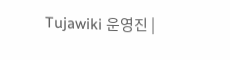Tujawiki 운영진 |